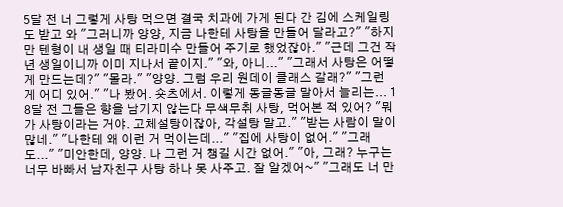5달 전 너 그렇게 사탕 먹으면 결국 치과에 가게 된다 간 김에 스케일링도 받고 와 "그러니까 양양, 지금 나한테 사탕을 만들어 달라고?" "하지만 텐형이 내 생일 때 티라미수 만들어 주기로 했었잖아." "근데 그건 작년 생일이니까 이미 지나서 끝이지." "와, 아니..." "그래서 사탕은 어떻게 만드는데?" "몰라." "양양. 그럼 우리 원데이 클래스 갈래?" "그런 게 어디 있어." "나 봤어. 숏츠에서. 이렇게 동글동글 말아서 늘리는... 1
8달 전 그들은 향을 남기지 않는다 무색무취 사탕, 먹어본 적 있어? "뭐가 사탕이라는 거야. 고체설탕이잖아, 각설탕 말고." "받는 사람이 말이 많네." "나한테 왜 이런 거 먹이는데..." "집에 사탕이 없어." "그래도..." "미안한데, 양양. 나 그런 거 챙길 시간 없어." "아, 그래? 누구는 너무 바빠서 남자친구 사탕 하나 못 사주고. 잘 알겠어~" "그래도 너 만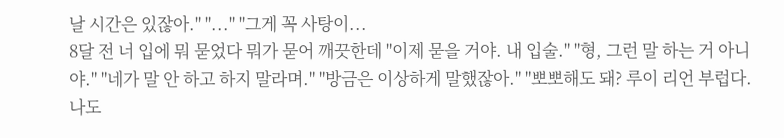날 시간은 있잖아." "..." "그게 꼭 사탕이...
8달 전 너 입에 뭐 묻었다 뭐가 묻어 깨끗한데 "이제 묻을 거야. 내 입술." "형, 그런 말 하는 거 아니야." "네가 말 안 하고 하지 말라며." "방금은 이상하게 말했잖아." "뽀뽀해도 돼? 루이 리언 부럽다. 나도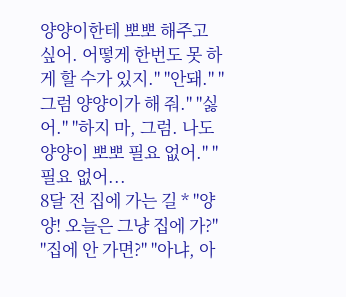양양이한테 뽀뽀 해주고 싶어. 어떻게 한번도 못 하게 할 수가 있지." "안돼." "그럼 양양이가 해 줘." "싫어." "하지 마, 그럼. 나도 양양이 뽀뽀 필요 없어." "필요 없어...
8달 전 집에 가는 길 * "양양! 오늘은 그냥 집에 가?" "집에 안 가면?" "아냐, 아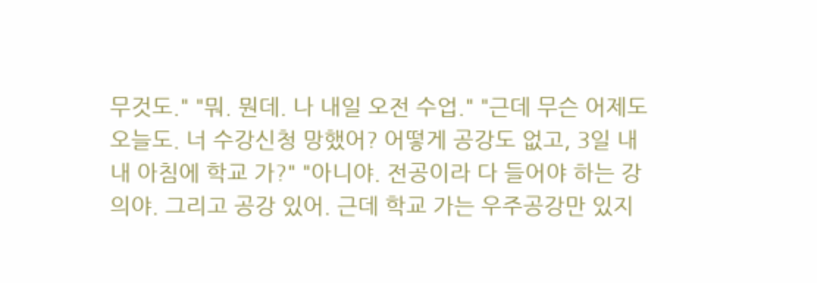무것도." "뭐. 뭔데. 나 내일 오전 수업." "근데 무슨 어제도 오늘도. 너 수강신청 망했어? 어떻게 공강도 없고, 3일 내내 아침에 학교 가?" "아니야. 전공이라 다 들어야 하는 강의야. 그리고 공강 있어. 근데 학교 가는 우주공강만 있지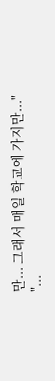만... 그래서 매일 학교에 가지만..." "...